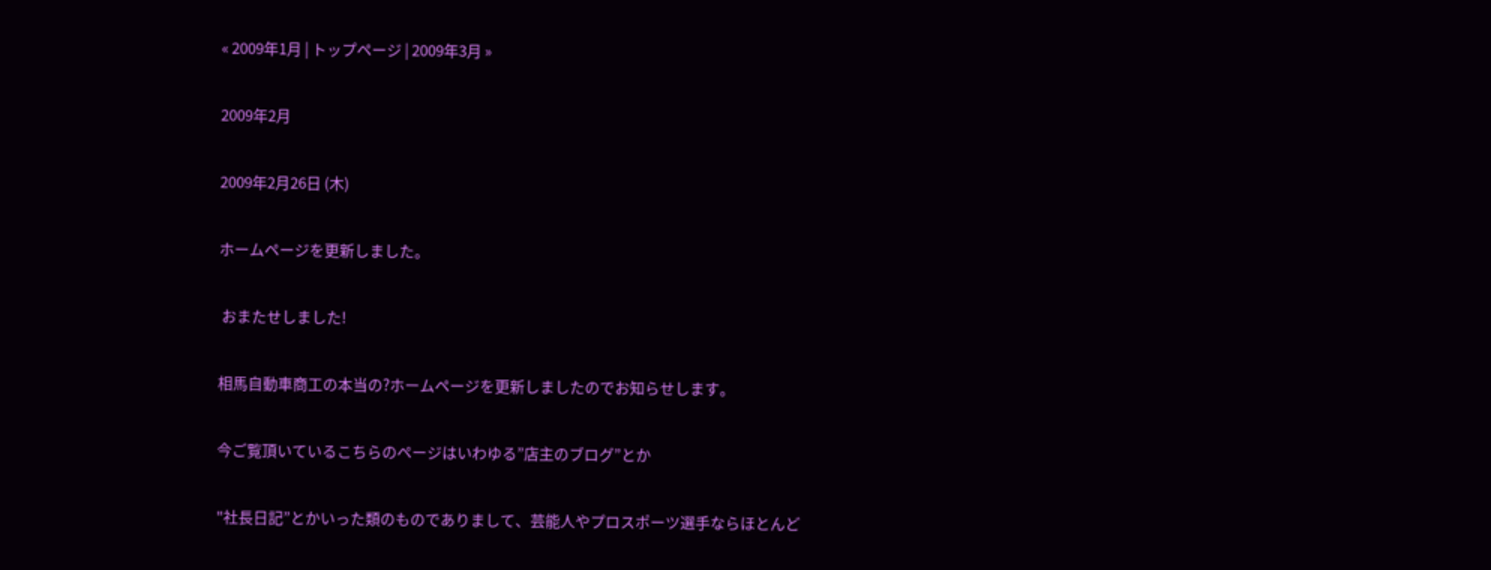« 2009年1月 | トップページ | 2009年3月 »

2009年2月

2009年2月26日 (木)

ホームページを更新しました。

 おまたせしました!

相馬自動車商工の本当の?ホームページを更新しましたのでお知らせします。

今ご覧頂いているこちらのページはいわゆる”店主のブログ”とか

"社長日記”とかいった類のものでありまして、芸能人やプロスポーツ選手ならほとんど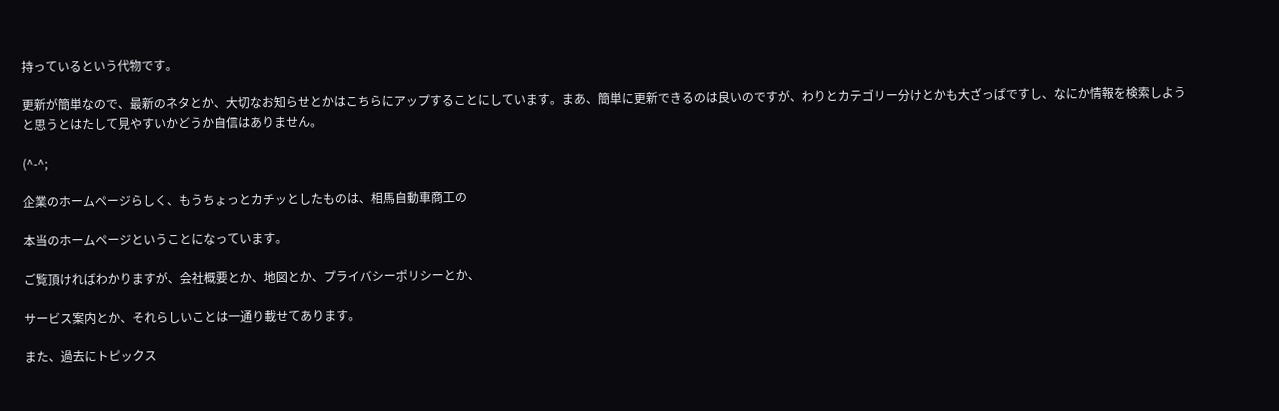持っているという代物です。

更新が簡単なので、最新のネタとか、大切なお知らせとかはこちらにアップすることにしています。まあ、簡単に更新できるのは良いのですが、わりとカテゴリー分けとかも大ざっぱですし、なにか情報を検索しようと思うとはたして見やすいかどうか自信はありません。

(^-^;

企業のホームページらしく、もうちょっとカチッとしたものは、相馬自動車商工の

本当のホームページということになっています。

ご覧頂ければわかりますが、会社概要とか、地図とか、プライバシーポリシーとか、

サービス案内とか、それらしいことは一通り載せてあります。

また、過去にトピックス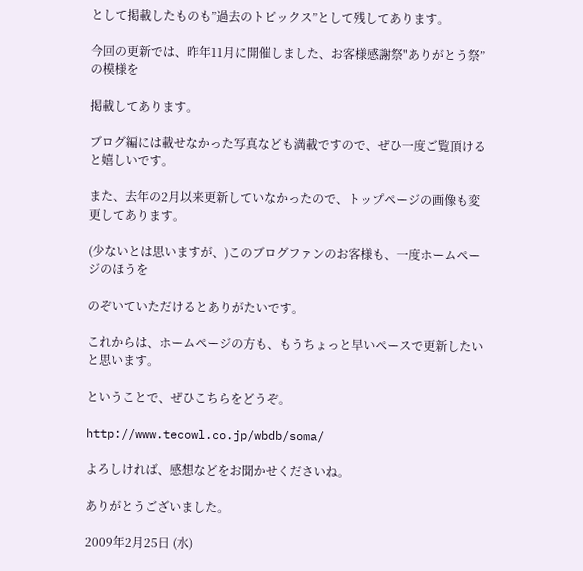として掲載したものも”過去のトピックス”として残してあります。

今回の更新では、昨年11月に開催しました、お客様感謝祭"ありがとう祭”の模様を

掲載してあります。

ブログ編には載せなかった写真なども満載ですので、ぜひ一度ご覧頂けると嬉しいです。

また、去年の2月以来更新していなかったので、トップページの画像も変更してあります。

(少ないとは思いますが、)このブログファンのお客様も、一度ホームページのほうを

のぞいていただけるとありがたいです。

これからは、ホームページの方も、もうちょっと早いペースで更新したいと思います。

ということで、ぜひこちらをどうぞ。

http://www.tecowl.co.jp/wbdb/soma/

よろしければ、感想などをお聞かせくださいね。

ありがとうございました。

2009年2月25日 (水)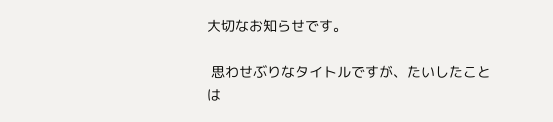大切なお知らせです。

 思わせぶりなタイトルですが、たいしたことは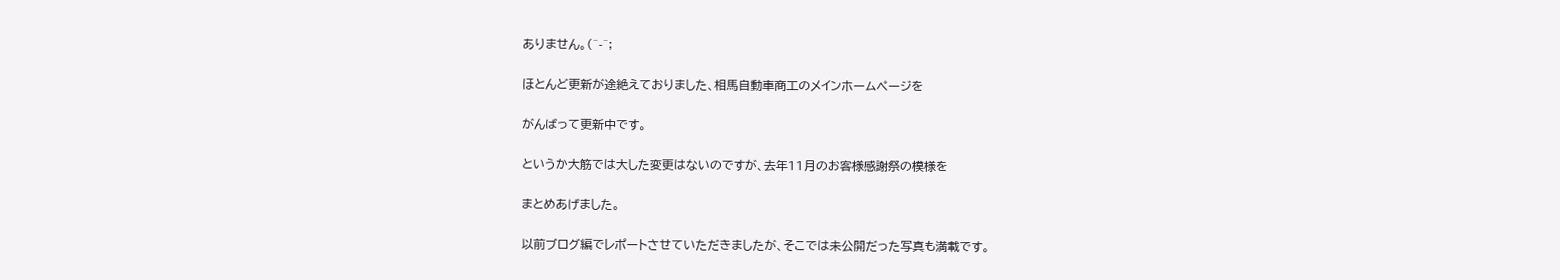ありません。(^-^;

ほとんど更新が途絶えておりました、相馬自動車商工のメインホームページを

がんばって更新中です。

というか大筋では大した変更はないのですが、去年11月のお客様感謝祭の模様を

まとめあげました。

以前ブログ編でレポートさせていただきましたが、そこでは未公開だった写真も満載です。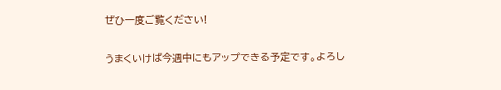ぜひ一度ご覧ください!

うまくいけば今週中にもアップできる予定です。よろし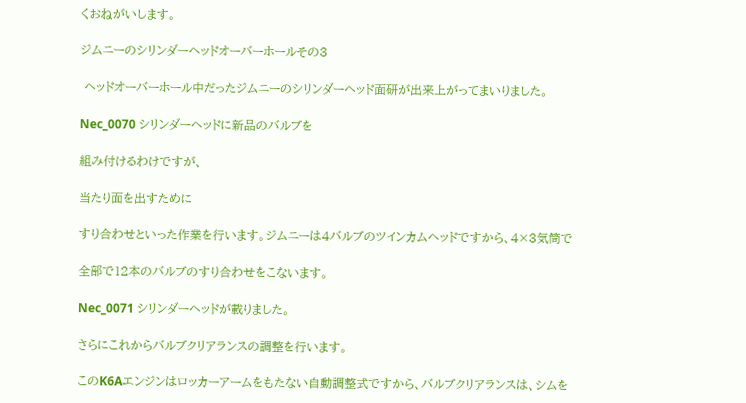くおねがいします。

ジムニーのシリンダーヘッドオーバーホールその3

 ヘッドオーバーホール中だったジムニーのシリンダーヘッド面研が出来上がってまいりました。

Nec_0070 シリンダーヘッドに新品のバルブを

組み付けるわけですが、

当たり面を出すために

すり合わせといった作業を行います。ジムニーは4バルブのツインカムヘッドですから、4×3気筒で

全部で12本のバルブのすり合わせをこないます。

Nec_0071 シリンダーヘッドが載りました。

さらにこれからバルブクリアランスの調整を行います。

このK6Aエンジンはロッカーアームをもたない自動調整式ですから、バルブクリアランスは、シムを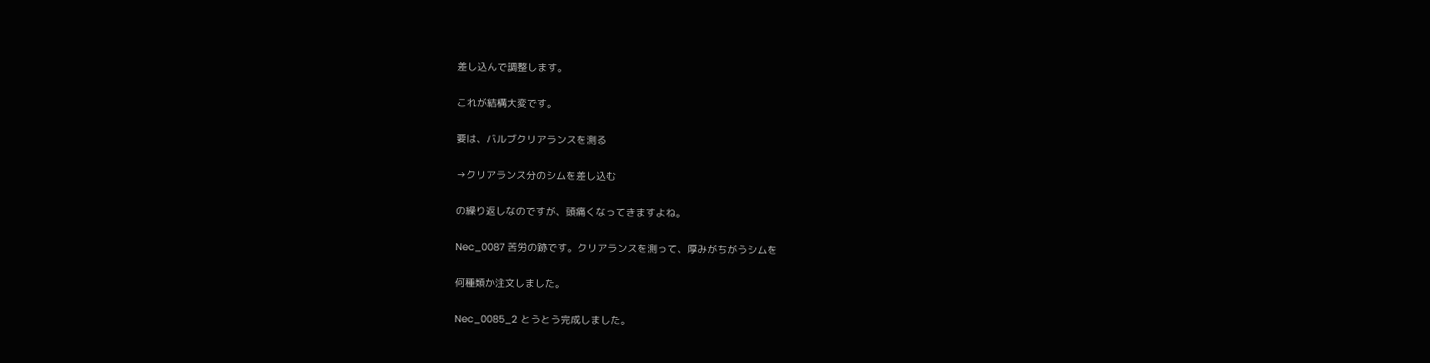差し込んで調整します。

これが結構大変です。

要は、バルブクリアランスを測る

→クリアランス分のシムを差し込む

の繰り返しなのですが、頭痛くなってきますよね。

Nec_0087 苦労の跡です。クリアランスを測って、厚みがちがうシムを

何種類か注文しました。

Nec_0085_2 とうとう完成しました。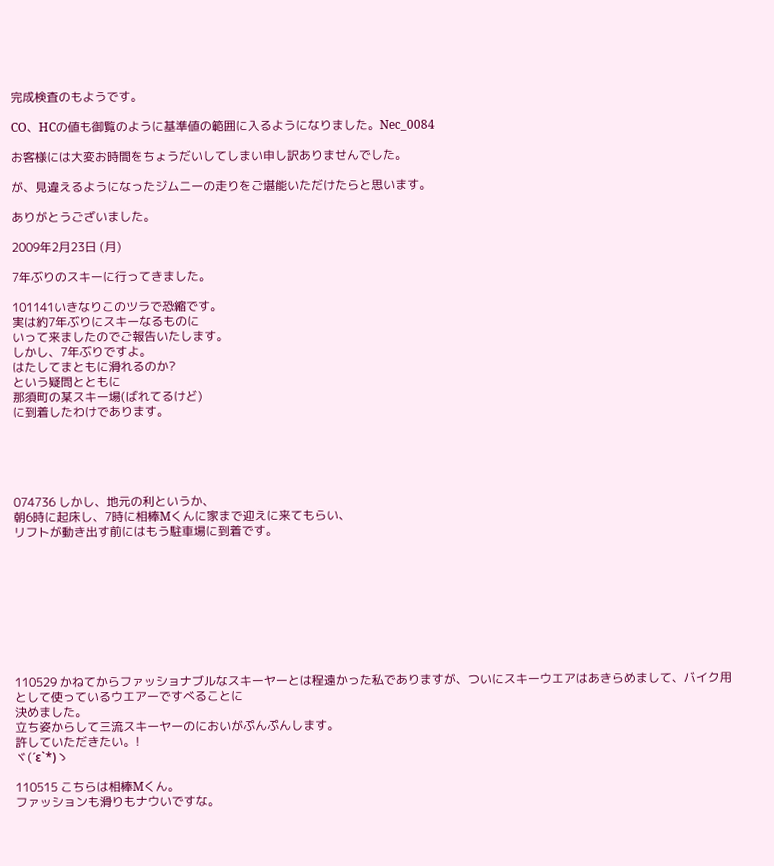完成検査のもようです。

CO、HCの値も御覧のように基準値の範囲に入るようになりました。Nec_0084

お客様には大変お時間をちょうだいしてしまい申し訳ありませんでした。

が、見違えるようになったジムニーの走りをご堪能いただけたらと思います。

ありがとうございました。

2009年2月23日 (月)

7年ぶりのスキーに行ってきました。

101141いきなりこのツラで恐縮です。
実は約7年ぶりにスキーなるものに
いって来ましたのでご報告いたします。
しかし、7年ぶりですよ。
はたしてまともに滑れるのか?
という疑問とともに
那須町の某スキー場(ばれてるけど)
に到着したわけであります。





074736 しかし、地元の利というか、
朝6時に起床し、7時に相棒Mくんに家まで迎えに来てもらい、
リフトが動き出す前にはもう駐車場に到着です。









110529 かねてからファッショナブルなスキーヤーとは程遠かった私でありますが、ついにスキーウエアはあきらめまして、バイク用として使っているウエアーですべることに
決めました。
立ち姿からして三流スキーヤーのにおいがぷんぷんします。
許していただきたい。!
ヾ(´ε`*)ゝ

110515 こちらは相棒Mくん。
ファッションも滑りもナウいですな。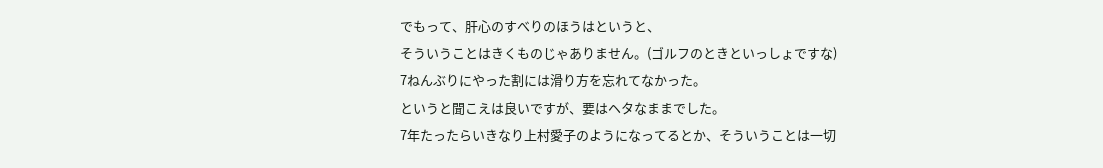でもって、肝心のすべりのほうはというと、
そういうことはきくものじゃありません。(ゴルフのときといっしょですな)
7ねんぶりにやった割には滑り方を忘れてなかった。
というと聞こえは良いですが、要はヘタなままでした。
7年たったらいきなり上村愛子のようになってるとか、そういうことは一切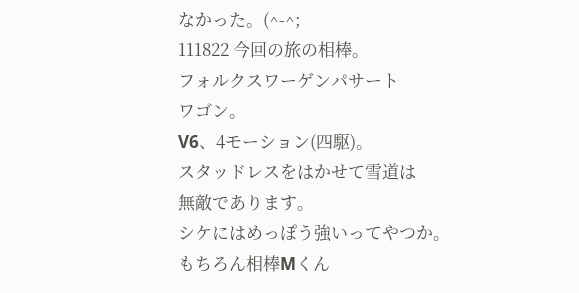なかった。(^-^;
111822 今回の旅の相棒。
フォルクスワーゲンパサート
ワゴン。
V6、4モーション(四駆)。
スタッドレスをはかせて雪道は
無敵であります。
シケにはめっぽう強いってやつか。
もちろん相棒Mくん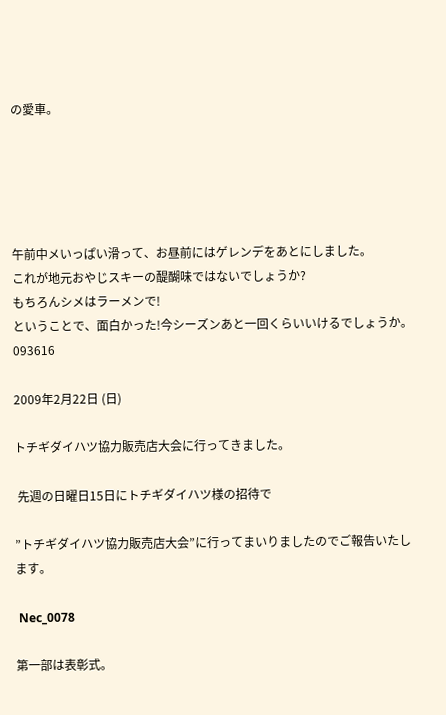の愛車。





午前中メいっぱい滑って、お昼前にはゲレンデをあとにしました。
これが地元おやじスキーの醍醐味ではないでしょうか?
もちろんシメはラーメンで!
ということで、面白かった!今シーズンあと一回くらいいけるでしょうか。
093616

2009年2月22日 (日)

トチギダイハツ協力販売店大会に行ってきました。

 先週の日曜日15日にトチギダイハツ様の招待で

”トチギダイハツ協力販売店大会”に行ってまいりましたのでご報告いたします。

 Nec_0078

第一部は表彰式。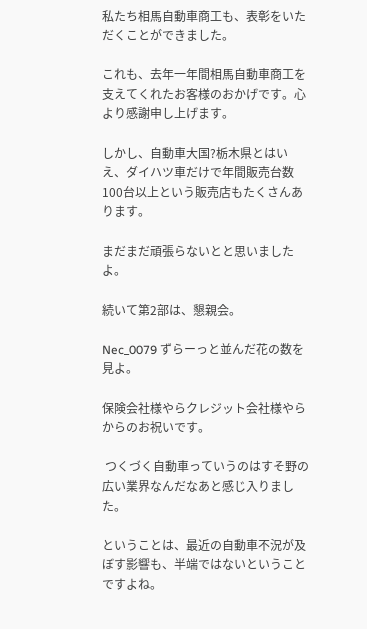私たち相馬自動車商工も、表彰をいただくことができました。

これも、去年一年間相馬自動車商工を支えてくれたお客様のおかげです。心より感謝申し上げます。

しかし、自動車大国?栃木県とはいえ、ダイハツ車だけで年間販売台数100台以上という販売店もたくさんあります。

まだまだ頑張らないとと思いましたよ。

続いて第2部は、懇親会。

Nec_0079 ずらーっと並んだ花の数を見よ。

保険会社様やらクレジット会社様やらからのお祝いです。

 つくづく自動車っていうのはすそ野の広い業界なんだなあと感じ入りました。

ということは、最近の自動車不況が及ぼす影響も、半端ではないということですよね。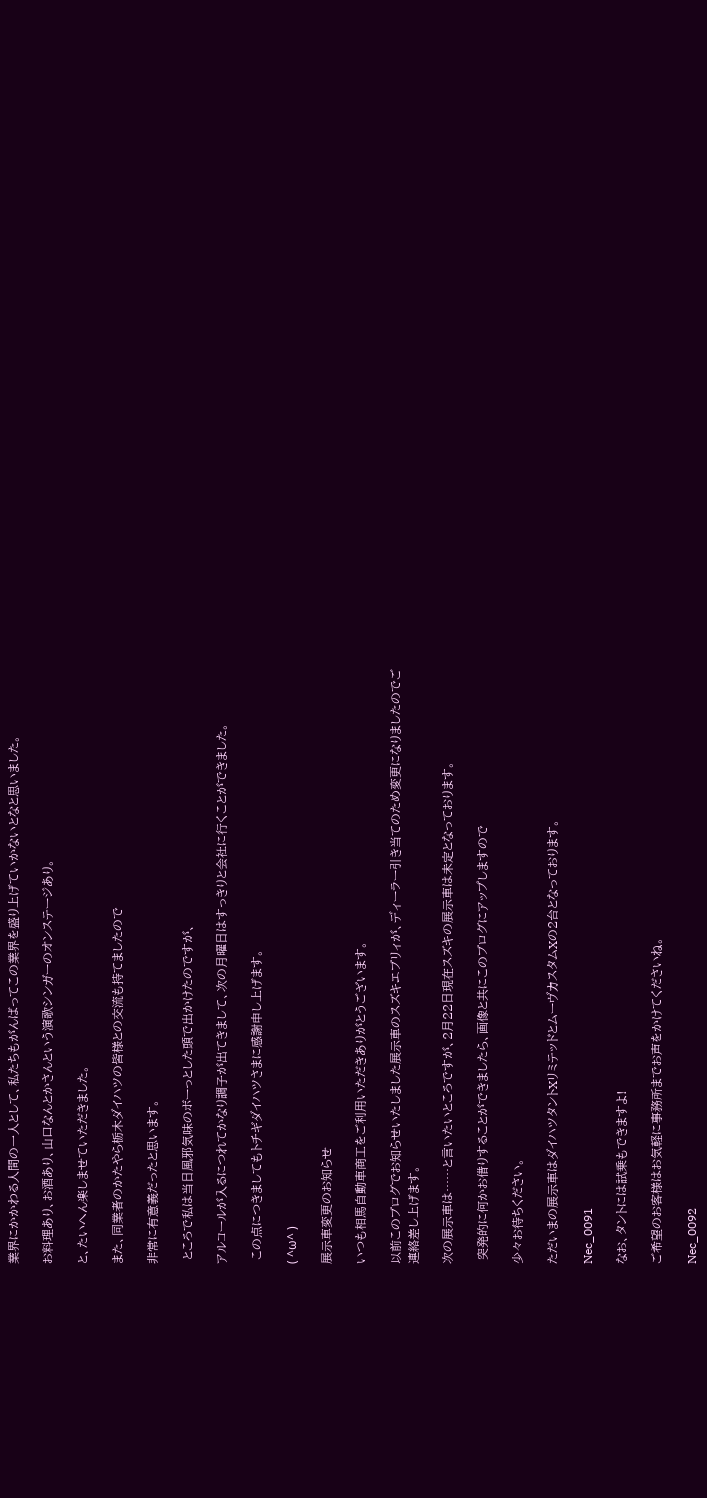業界にかかわる人間の一人として、私たちもがんばってこの業界を盛り上げていかないとなと思いました。

お料理あり、お酒あり、山口なんとかさんという演歌シンガーのオンステージあり。

と、たいへん楽しませていただきました。

また、同業者のかたやら栃木ダイハツの皆様との交流も持てましたので

非常に有意義だったと思います。

 ところで私は当日風邪気味のボーっとした頭で出かけたのですが、

アルコールが入るにつれてかなり調子が出てきまして、次の月曜日はすっきりと会社に行くことができました。

 この点につきましてもトチギダイハツさまに感謝申し上げます。

( ^ω^ )

展示車変更のお知らせ

いつも相馬自動車商工をご利用いただきありがとうございます。

以前このブログでお知らせいたしました展示車のスズキエブリィが、ディーラー引き当てのため変更になりましたのでご連絡差し上げます。

次の展示車は……と言いたいところですが、2月22日現在スズキの展示車は未定となっております。

 突発的に何かお借りすることができましたら、画像と共にこのブログにアップしますので

少々お待ちください。

ただいまの展示車はダイハツタントXリミテッドとムーヴカスタムXの2台となっております。

Nec_0091

なお、タントには試乗もできますよ!

ご希望のお客様はお気軽に事務所までお声をかけてくださいね。

Nec_0092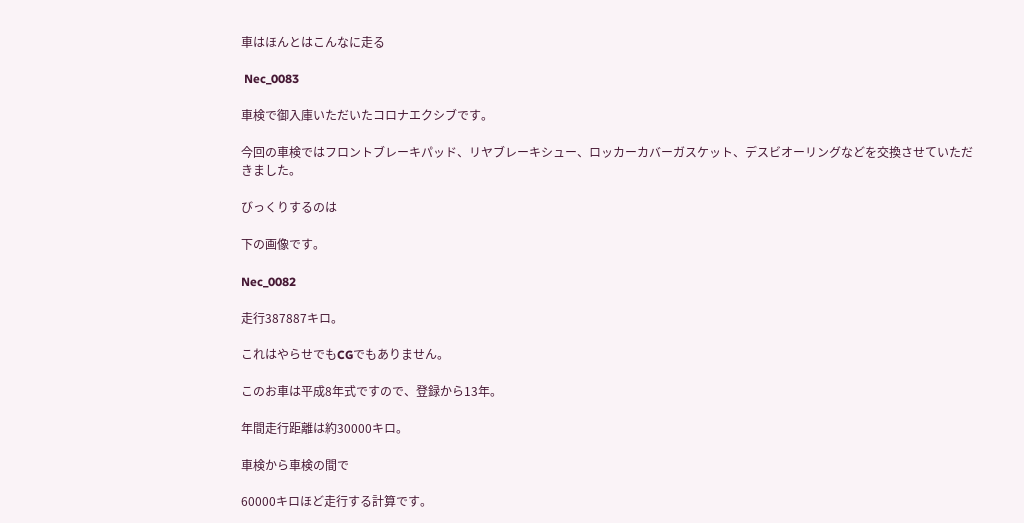車はほんとはこんなに走る

 Nec_0083

車検で御入庫いただいたコロナエクシブです。

今回の車検ではフロントブレーキパッド、リヤブレーキシュー、ロッカーカバーガスケット、デスビオーリングなどを交換させていただきました。

びっくりするのは

下の画像です。

Nec_0082

走行387887キロ。

これはやらせでもCGでもありません。

このお車は平成8年式ですので、登録から13年。

年間走行距離は約30000キロ。

車検から車検の間で

60000キロほど走行する計算です。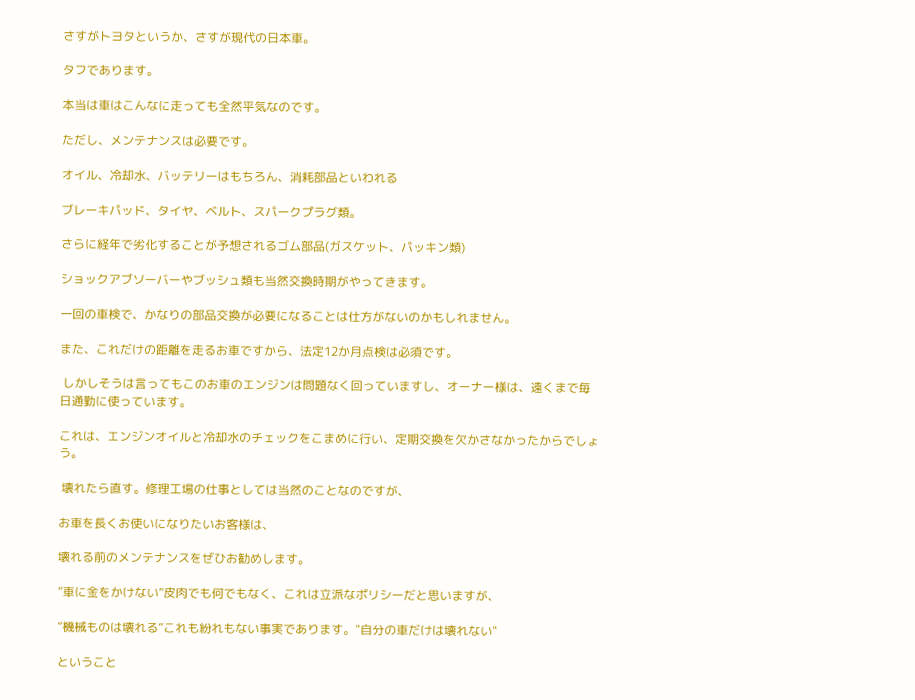さすがトヨタというか、さすが現代の日本車。

タフであります。

本当は車はこんなに走っても全然平気なのです。

ただし、メンテナンスは必要です。

オイル、冷却水、バッテリーはもちろん、消耗部品といわれる

ブレーキパッド、タイヤ、ベルト、スパークプラグ類。

さらに経年で劣化することが予想されるゴム部品(ガスケット、パッキン類)

ショックアブソーバーやブッシュ類も当然交換時期がやってきます。

一回の車検で、かなりの部品交換が必要になることは仕方がないのかもしれません。

また、これだけの距離を走るお車ですから、法定12か月点検は必須です。

 しかしそうは言ってもこのお車のエンジンは問題なく回っていますし、オーナー様は、遠くまで毎日通勤に使っています。

これは、エンジンオイルと冷却水のチェックをこまめに行い、定期交換を欠かさなかったからでしょう。

 壊れたら直す。修理工場の仕事としては当然のことなのですが、

お車を長くお使いになりたいお客様は、

壊れる前のメンテナンスをぜひお勧めします。

”車に金をかけない”皮肉でも何でもなく、これは立派なポリシーだと思いますが、

”機械ものは壊れる”これも紛れもない事実であります。"自分の車だけは壊れない"

ということ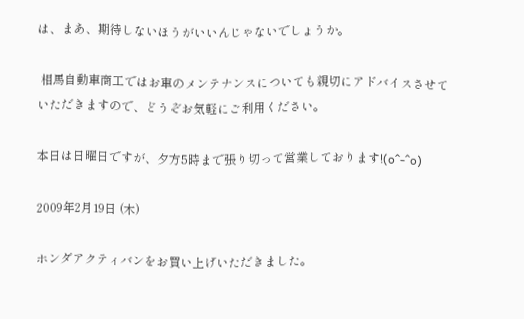は、まあ、期待しないほうがいいんじゃないでしょうか。

 相馬自動車商工ではお車のメンテナンスについても親切にアドバイスさせていただきますので、どうぞお気軽にご利用ください。

本日は日曜日ですが、夕方5時まで張り切って営業しております!(o^-^o)

2009年2月19日 (木)

ホンダアクティバンをお買い上げいただきました。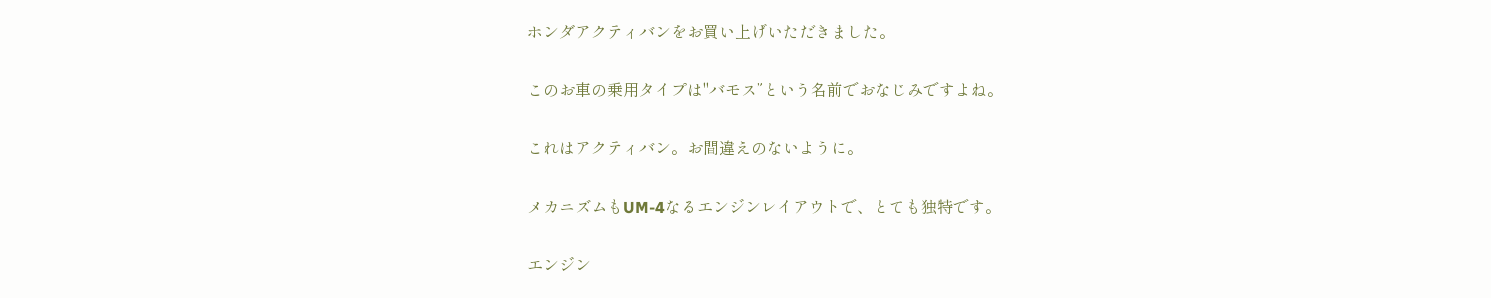ホンダアクティバンをお買い上げいただきました。

このお車の乗用タイプは"バモス”という名前でおなじみですよね。

これはアクティバン。お間違えのないように。

メカニズムもUM-4なるエンジンレイアウトで、とても独特です。

エンジン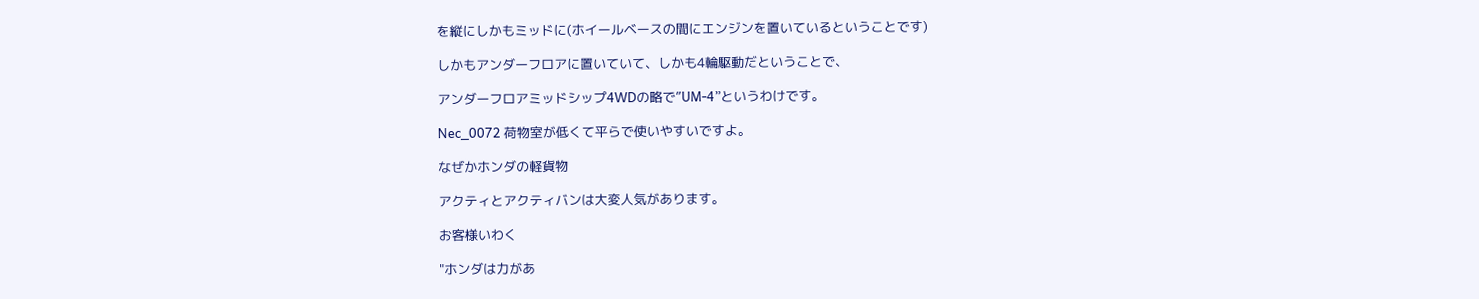を縦にしかもミッドに(ホイールベースの間にエンジンを置いているということです)

しかもアンダーフロアに置いていて、しかも4輪駆動だということで、

アンダーフロアミッドシップ4WDの略で”UM-4”というわけです。

Nec_0072 荷物室が低くて平らで使いやすいですよ。

なぜかホンダの軽貨物

アクティとアクティバンは大変人気があります。

お客様いわく

"ホンダは力があ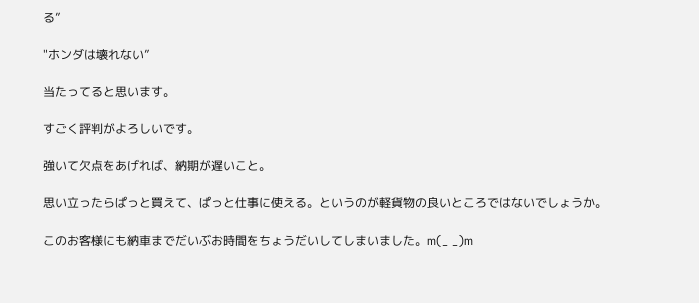る”

"ホンダは壊れない”

当たってると思います。

すごく評判がよろしいです。

強いて欠点をあげれば、納期が遅いこと。

思い立ったらぱっと買えて、ぱっと仕事に使える。というのが軽貨物の良いところではないでしょうか。

このお客様にも納車までだいぶお時間をちょうだいしてしまいました。m(_ _)m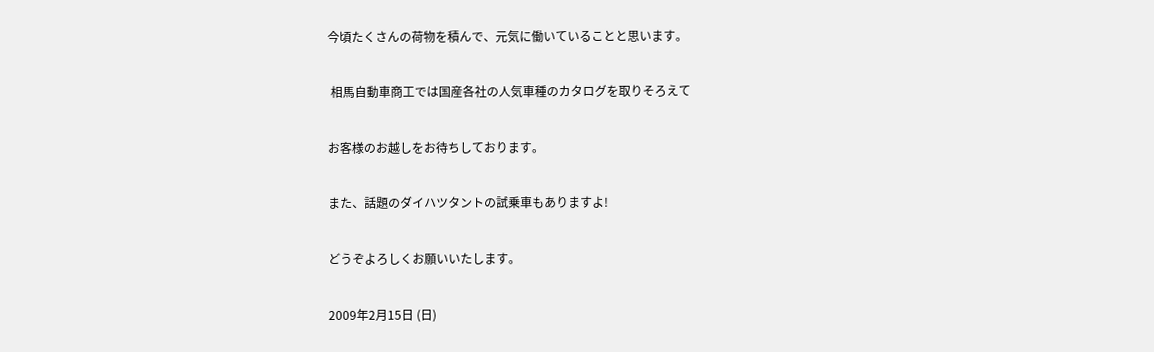今頃たくさんの荷物を積んで、元気に働いていることと思います。

 相馬自動車商工では国産各社の人気車種のカタログを取りそろえて

お客様のお越しをお待ちしております。

また、話題のダイハツタントの試乗車もありますよ!

どうぞよろしくお願いいたします。

2009年2月15日 (日)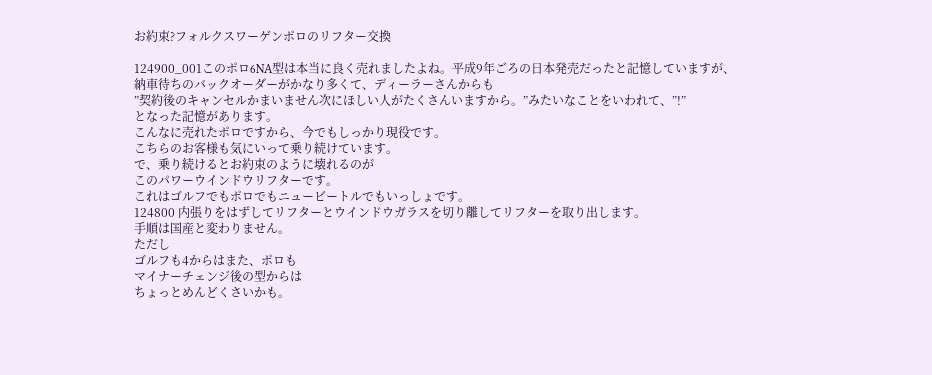お約束?フォルクスワーゲンポロのリフター交換

124900_001このポロ6NA型は本当に良く売れましたよね。平成9年ごろの日本発売だったと記憶していますが、
納車待ちのバックオーダーがかなり多くて、ディーラーさんからも
”契約後のキャンセルかまいません次にほしい人がたくさんいますから。”みたいなことをいわれて、”!”
となった記憶があります。
こんなに売れたポロですから、今でもしっかり現役です。
こちらのお客様も気にいって乗り続けています。
で、乗り続けるとお約束のように壊れるのが
このパワーウインドウリフターです。
これはゴルフでもポロでもニュービートルでもいっしょです。
124800 内張りをはずしてリフターとウインドウガラスを切り離してリフターを取り出します。
手順は国産と変わりません。
ただし
ゴルフも4からはまた、ポロも
マイナーチェンジ後の型からは
ちょっとめんどくさいかも。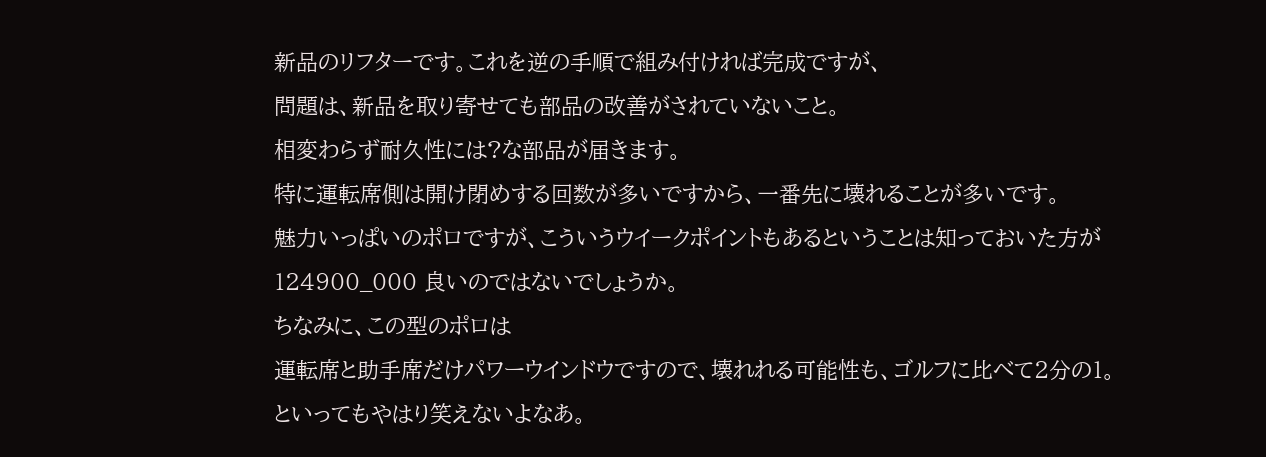新品のリフターです。これを逆の手順で組み付ければ完成ですが、
問題は、新品を取り寄せても部品の改善がされていないこと。
相変わらず耐久性には?な部品が届きます。
特に運転席側は開け閉めする回数が多いですから、一番先に壊れることが多いです。
魅力いっぱいのポロですが、こういうウイークポイントもあるということは知っておいた方が
124900_000 良いのではないでしょうか。
ちなみに、この型のポロは
運転席と助手席だけパワーウインドウですので、壊れれる可能性も、ゴルフに比べて2分の1。
といってもやはり笑えないよなあ。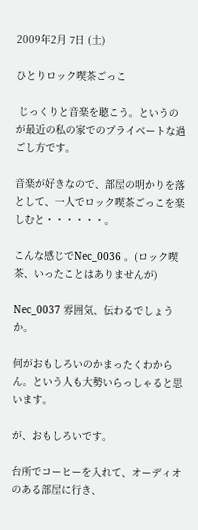2009年2月 7日 (土)

ひとりロック喫茶ごっこ

 じっくりと音楽を聴こう。というのが最近の私の家でのプライベートな過ごし方です。

音楽が好きなので、部屋の明かりを落として、一人でロック喫茶ごっこを楽しむと・・・・・・。

こんな感じでNec_0036 。(ロック喫茶、いったことはありませんが)

Nec_0037 雰囲気、伝わるでしょうか。

何がおもしろいのかまったくわからん。という人も大勢いらっしゃると思います。

が、おもしろいです。

台所でコーヒーを入れて、オーディオのある部屋に行き、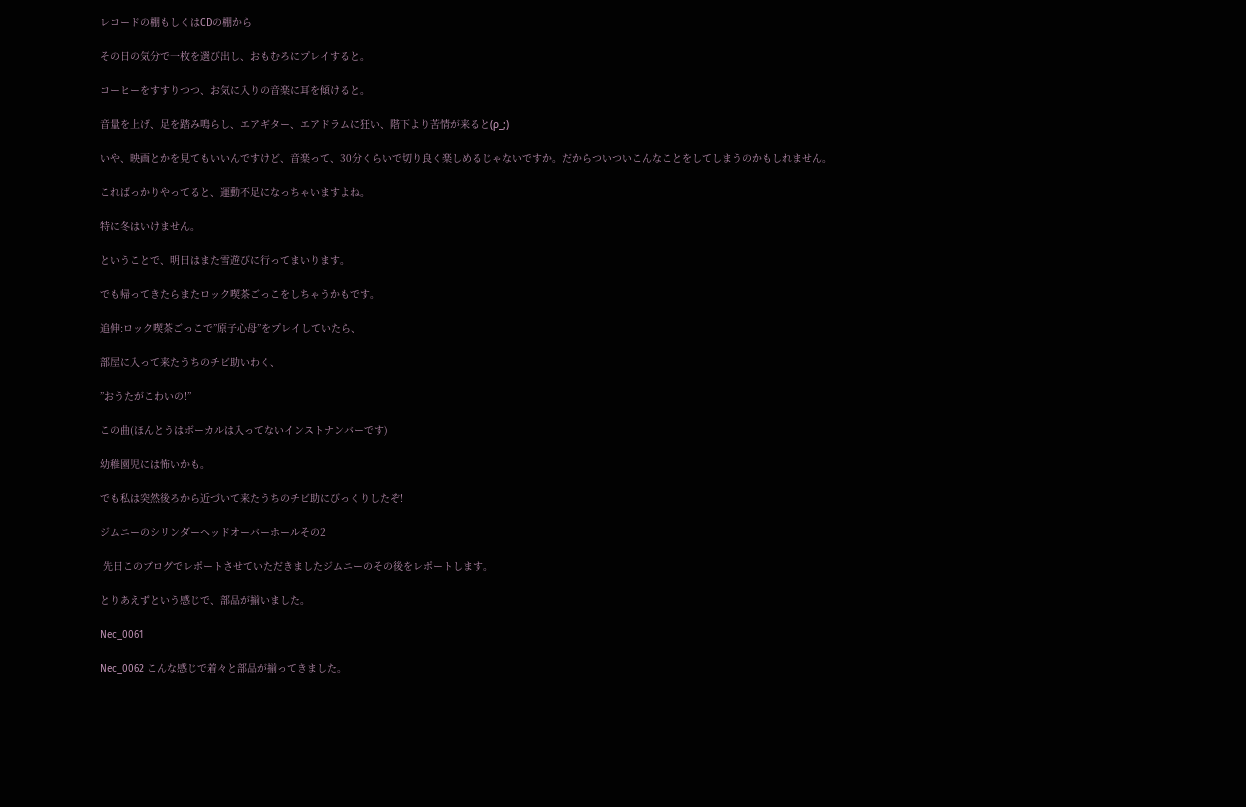レコードの棚もしくはCDの棚から

その日の気分で一枚を選び出し、おもむろにプレイすると。

コーヒーをすすりつつ、お気に入りの音楽に耳を傾けると。

音量を上げ、足を踏み鳴らし、エアギター、エアドラムに狂い、階下より苦情が来ると(ρ_;)

いや、映画とかを見てもいいんですけど、音楽って、30分くらいで切り良く楽しめるじゃないですか。だからついついこんなことをしてしまうのかもしれません。

こればっかりやってると、運動不足になっちゃいますよね。

特に冬はいけません。

ということで、明日はまた雪遊びに行ってまいります。

でも帰ってきたらまたロック喫茶ごっこをしちゃうかもです。

追伸:ロック喫茶ごっこで”原子心母”をプレイしていたら、

部屋に入って来たうちのチビ助いわく、

”おうたがこわいの!”

この曲(ほんとうはボーカルは入ってないインストナンバーです)

幼稚園児には怖いかも。

でも私は突然後ろから近づいて来たうちのチビ助にびっくりしたぞ!

ジムニーのシリンダーヘッドオーバーホールその2

 先日このブログでレポートさせていただきましたジムニーのその後をレポートします。

とりあえずという感じで、部品が揃いました。

Nec_0061

Nec_0062 こんな感じで着々と部品が揃ってきました。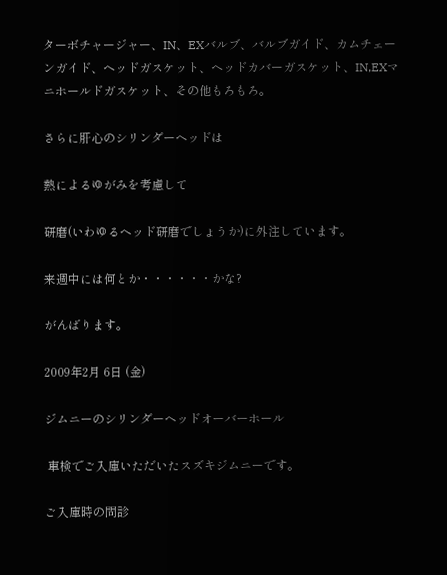ターボチャージャー、IN、EXバルブ、バルブガイド、カムチェーンガイド、ヘッドガスケット、ヘッドカバーガスケット、IN,EXマニホールドガスケット、その他もろもろ。

さらに肝心のシリンダーヘッドは

熱によるゆがみを考慮して

研磨(いわゆるヘッド研磨でしょうか)に外注しています。

来週中には何とか・・・・・・かな?

がんばります。

2009年2月 6日 (金)

ジムニーのシリンダーヘッドオーバーホール

 車検でご入庫いただいたスズキジムニーです。

ご入庫時の問診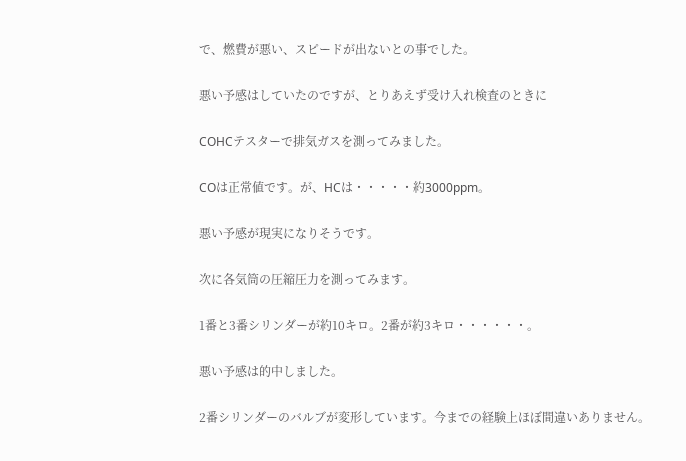で、燃費が悪い、スピードが出ないとの事でした。

悪い予感はしていたのですが、とりあえず受け入れ検査のときに

COHCテスターで排気ガスを測ってみました。

COは正常値です。が、HCは・・・・・約3000ppm。

悪い予感が現実になりそうです。

次に各気筒の圧縮圧力を測ってみます。

1番と3番シリンダーが約10キロ。2番が約3キロ・・・・・・。

悪い予感は的中しました。

2番シリンダーのバルブが変形しています。今までの経験上ほぼ間違いありません。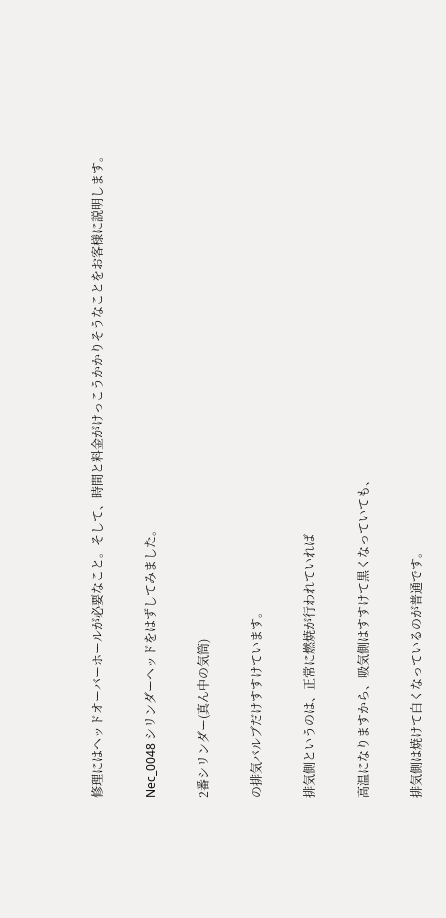修理にはヘッドオーバーホールが必要なこと。そして、時間と料金がけっこうかかりそうなことをお客様に説明します。

Nec_0048 シリンダーヘッドをはずしてみました。

2番シリンダー(真ん中の気筒)

の排気バルブだけすすけています。

排気側というのは、正常に燃焼が行われていれば

高温になりますから、吸気側はすすけて黒くなっていても、

排気側は焼けて白くなっているのが普通です。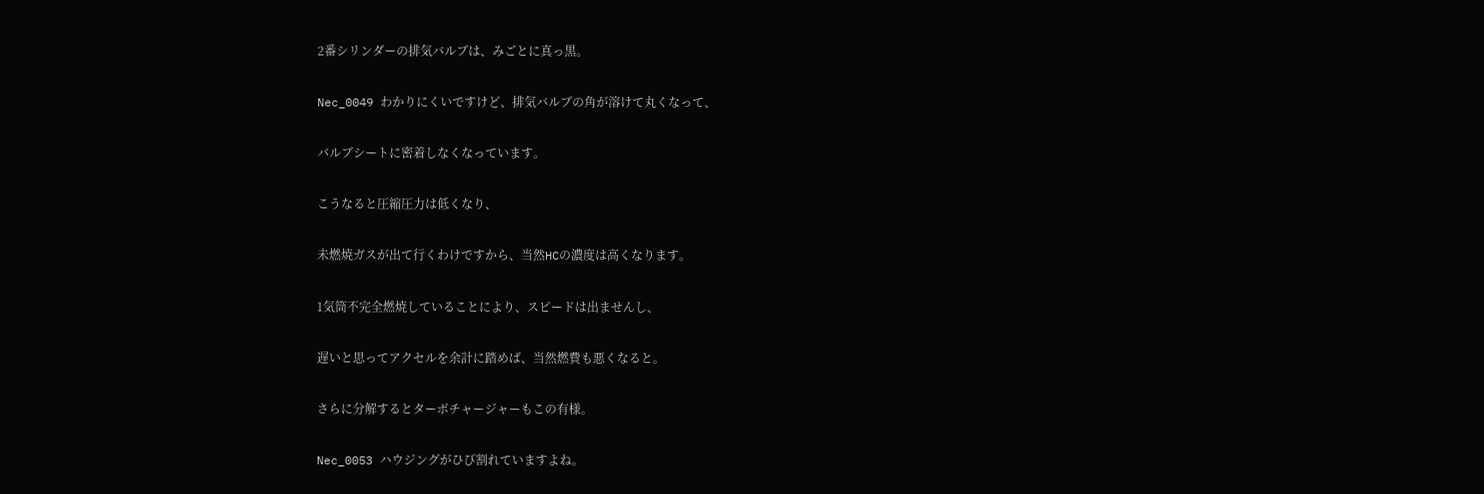2番シリンダーの排気バルブは、みごとに真っ黒。

Nec_0049 わかりにくいですけど、排気バルブの角が溶けて丸くなって、

バルブシートに密着しなくなっています。

こうなると圧縮圧力は低くなり、

未燃焼ガスが出て行くわけですから、当然HCの濃度は高くなります。

1気筒不完全燃焼していることにより、スピードは出ませんし、

遅いと思ってアクセルを余計に踏めば、当然燃費も悪くなると。

さらに分解するとターボチャージャーもこの有様。

Nec_0053 ハウジングがひび割れていますよね。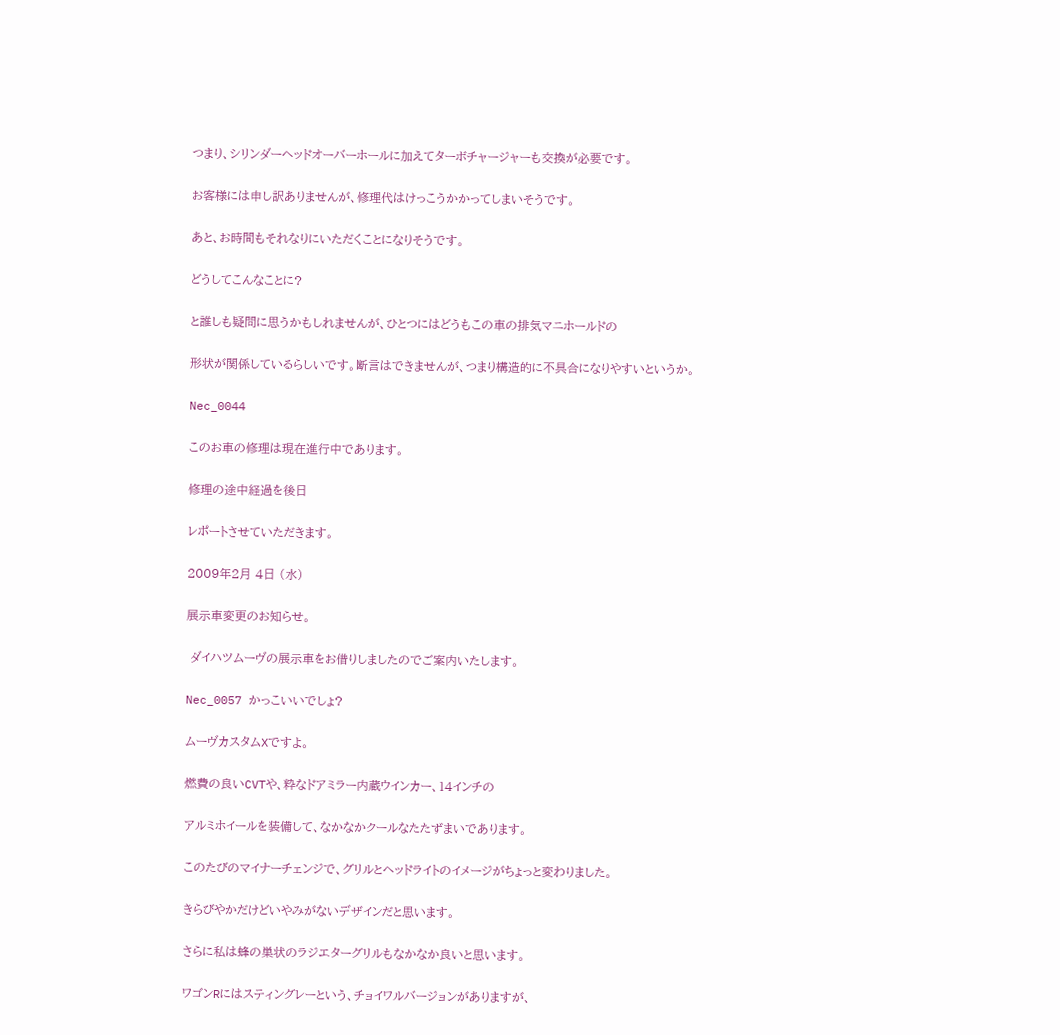つまり、シリンダーヘッドオーバーホールに加えてターボチャージャーも交換が必要です。

お客様には申し訳ありませんが、修理代はけっこうかかってしまいそうです。

あと、お時間もそれなりにいただくことになりそうです。

どうしてこんなことに?

と誰しも疑問に思うかもしれませんが、ひとつにはどうもこの車の排気マニホールドの

形状が関係しているらしいです。断言はできませんが、つまり構造的に不具合になりやすいというか。

Nec_0044

このお車の修理は現在進行中であります。

修理の途中経過を後日

レポートさせていただきます。

2009年2月 4日 (水)

展示車変更のお知らせ。

 ダイハツムーヴの展示車をお借りしましたのでご案内いたします。

Nec_0057 かっこいいでしょ?

ムーヴカスタムXですよ。

燃費の良いCVTや、粋なドアミラー内蔵ウインカー、14インチの

アルミホイールを装備して、なかなかクールなたたずまいであります。

このたびのマイナーチェンジで、グリルとヘッドライトのイメージがちょっと変わりました。

きらびやかだけどいやみがないデザインだと思います。

さらに私は蜂の巣状のラジエターグリルもなかなか良いと思います。

ワゴンRにはスティングレーという、チョイワルバージョンがありますが、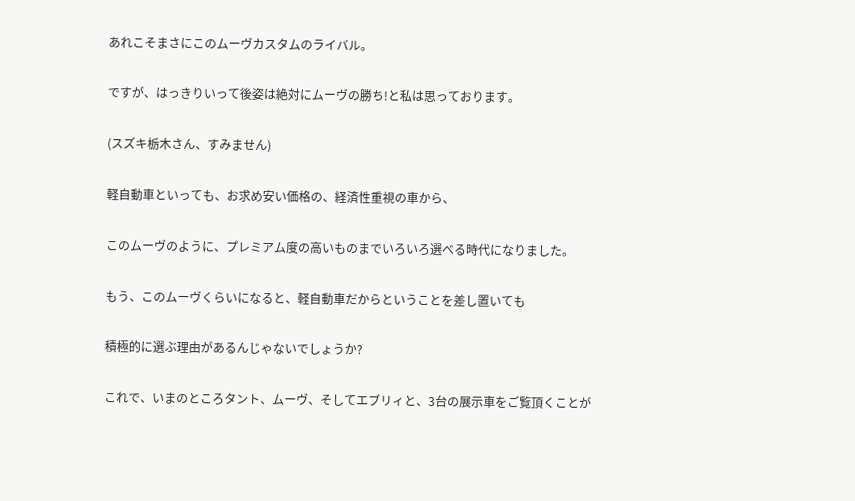あれこそまさにこのムーヴカスタムのライバル。

ですが、はっきりいって後姿は絶対にムーヴの勝ち!と私は思っております。

(スズキ栃木さん、すみません)

軽自動車といっても、お求め安い価格の、経済性重視の車から、

このムーヴのように、プレミアム度の高いものまでいろいろ選べる時代になりました。

もう、このムーヴくらいになると、軽自動車だからということを差し置いても

積極的に選ぶ理由があるんじゃないでしょうか?

これで、いまのところタント、ムーヴ、そしてエブリィと、3台の展示車をご覧頂くことが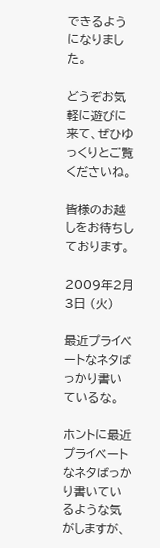できるようになりました。

どうぞお気軽に遊びに来て、ぜひゆっくりとご覧くださいね。

皆様のお越しをお待ちしております。

2009年2月 3日 (火)

最近プライベートなネタばっかり書いているな。

ホントに最近プライベートなネタばっかり書いているような気がしますが、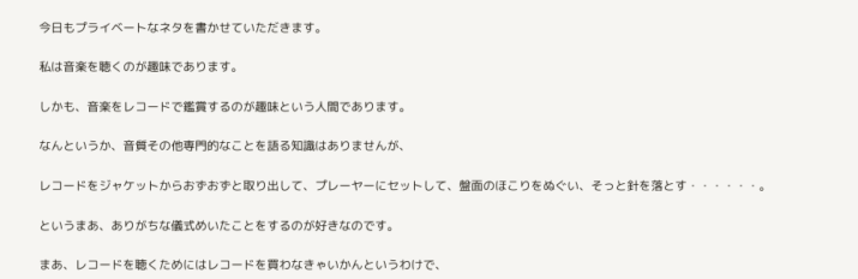今日もプライベートなネタを書かせていただきます。

私は音楽を聴くのが趣味であります。

しかも、音楽をレコードで鑑賞するのが趣味という人間であります。

なんというか、音質その他専門的なことを語る知識はありませんが、

レコードをジャケットからおずおずと取り出して、プレーヤーにセットして、盤面のほこりをぬぐい、そっと針を落とす・・・・・・。

というまあ、ありがちな儀式めいたことをするのが好きなのです。

まあ、レコードを聴くためにはレコードを買わなきゃいかんというわけで、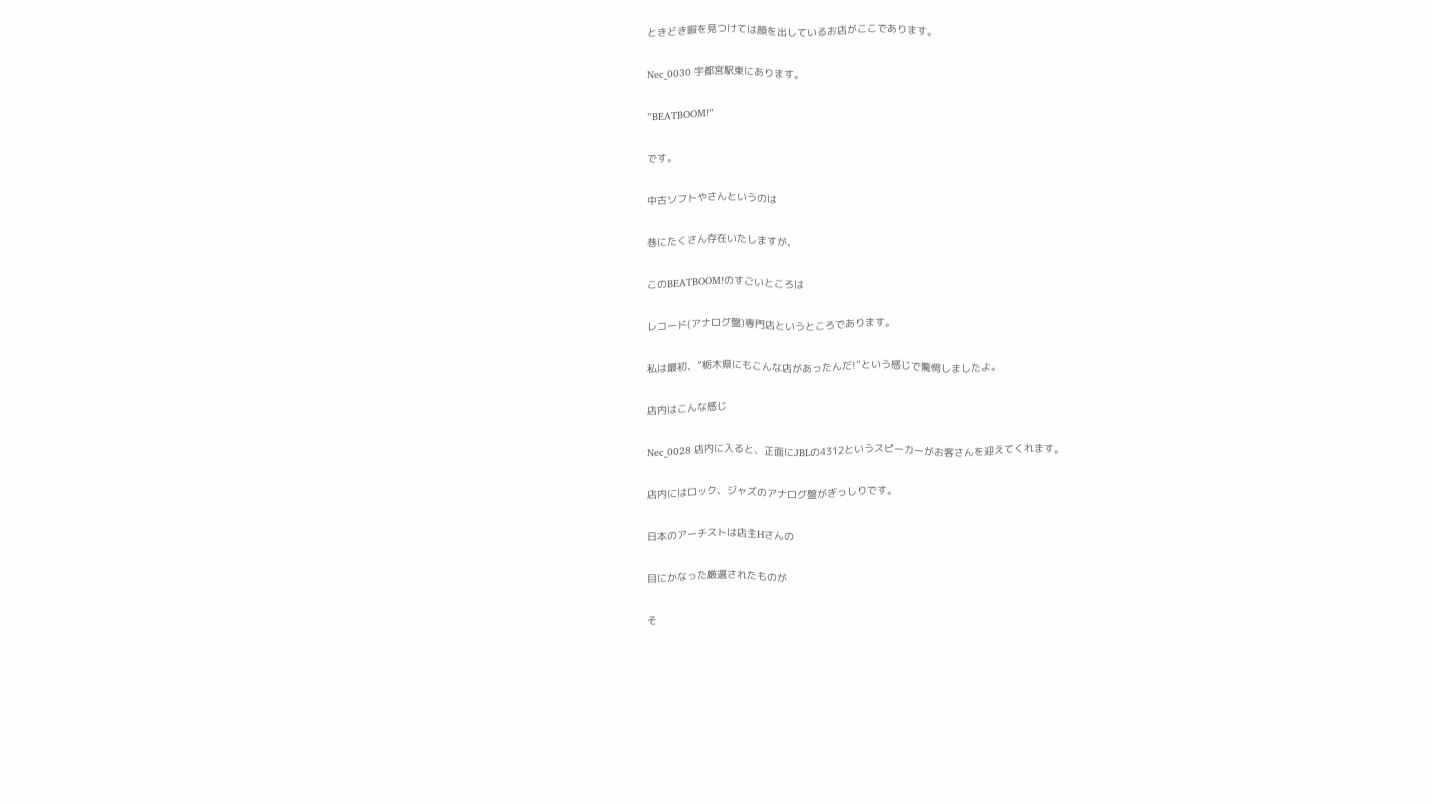ときどき暇を見つけては顔を出しているお店がここであります。

Nec_0030 宇都宮駅東にあります。

”BEATBOOM!”

です。

中古ソフトやさんというのは

巷にたくさん存在いたしますが、

このBEATBOOM!のすごいところは

レコード(アナログ盤)専門店というところであります。

私は最初、”栃木県にもこんな店があったんだ!”という感じで驚愕しましたよ。

店内はこんな感じ

Nec_0028 店内に入ると、正面にJBLの4312というスピーカーがお客さんを迎えてくれます。

店内にはロック、ジャズのアナログ盤がぎっしりです。

日本のアーチストは店主Hさんの

目にかなった厳選されたものが

そ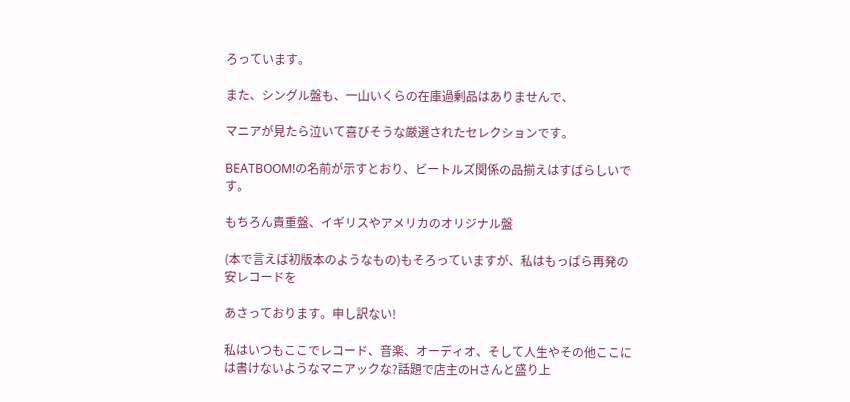ろっています。

また、シングル盤も、一山いくらの在庫過剰品はありませんで、

マニアが見たら泣いて喜びそうな厳選されたセレクションです。

BEATBOOM!の名前が示すとおり、ビートルズ関係の品揃えはすばらしいです。

もちろん貴重盤、イギリスやアメリカのオリジナル盤

(本で言えば初版本のようなもの)もそろっていますが、私はもっぱら再発の安レコードを

あさっております。申し訳ない!

私はいつもここでレコード、音楽、オーディオ、そして人生やその他ここには書けないようなマニアックな?話題で店主のHさんと盛り上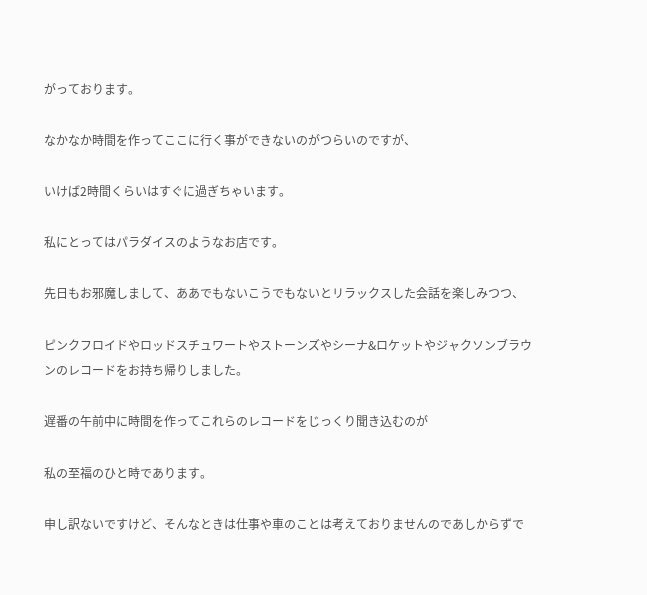がっております。

なかなか時間を作ってここに行く事ができないのがつらいのですが、

いけば2時間くらいはすぐに過ぎちゃいます。

私にとってはパラダイスのようなお店です。

先日もお邪魔しまして、ああでもないこうでもないとリラックスした会話を楽しみつつ、

ピンクフロイドやロッドスチュワートやストーンズやシーナ&ロケットやジャクソンブラウンのレコードをお持ち帰りしました。

遅番の午前中に時間を作ってこれらのレコードをじっくり聞き込むのが

私の至福のひと時であります。

申し訳ないですけど、そんなときは仕事や車のことは考えておりませんのであしからずで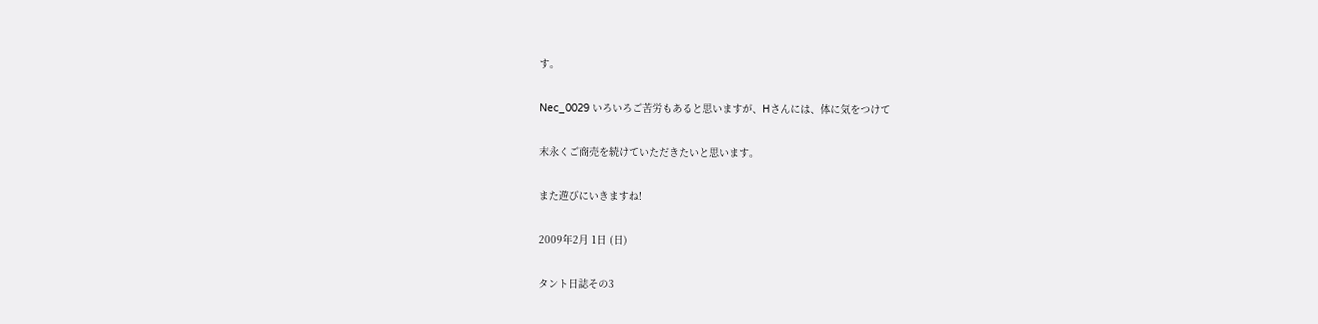す。

Nec_0029 いろいろご苦労もあると思いますが、Hさんには、体に気をつけて

末永くご商売を続けていただきたいと思います。

また遊びにいきますね!

2009年2月 1日 (日)

タント日誌その3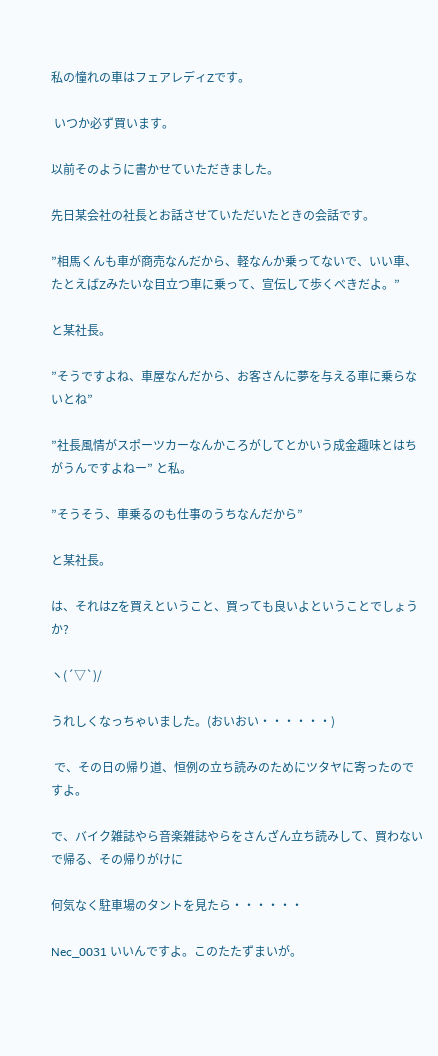私の憧れの車はフェアレディZです。

 いつか必ず買います。

以前そのように書かせていただきました。

先日某会社の社長とお話させていただいたときの会話です。

”相馬くんも車が商売なんだから、軽なんか乗ってないで、いい車、たとえばZみたいな目立つ車に乗って、宣伝して歩くべきだよ。”

と某社長。

”そうですよね、車屋なんだから、お客さんに夢を与える車に乗らないとね”

”社長風情がスポーツカーなんかころがしてとかいう成金趣味とはちがうんですよねー” と私。

”そうそう、車乗るのも仕事のうちなんだから”

と某社長。

は、それはZを買えということ、買っても良いよということでしょうか?

ヽ(´▽`)/

うれしくなっちゃいました。(おいおい・・・・・・)

 で、その日の帰り道、恒例の立ち読みのためにツタヤに寄ったのですよ。

で、バイク雑誌やら音楽雑誌やらをさんざん立ち読みして、買わないで帰る、その帰りがけに

何気なく駐車場のタントを見たら・・・・・・

Nec_0031 いいんですよ。このたたずまいが。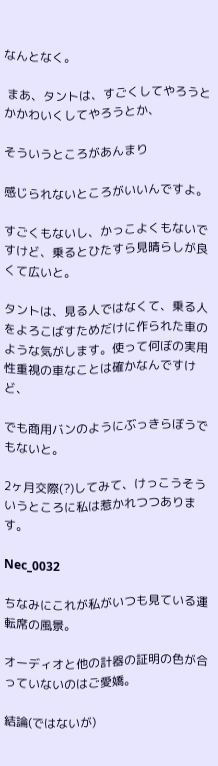なんとなく。

 まあ、タントは、すごくしてやろうとかかわいくしてやろうとか、

そういうところがあんまり

感じられないところがいいんですよ。

すごくもないし、かっこよくもないですけど、乗るとひたすら見晴らしが良くて広いと。

タントは、見る人ではなくて、乗る人をよろこばすためだけに作られた車のような気がします。使って何ぼの実用性重視の車なことは確かなんですけど、

でも商用バンのようにぶっきらぼうでもないと。

2ヶ月交際(?)してみて、けっこうそういうところに私は惹かれつつあります。

Nec_0032

ちなみにこれが私がいつも見ている運転席の風景。

オーディオと他の計器の証明の色が合っていないのはご愛嬌。

結論(ではないが)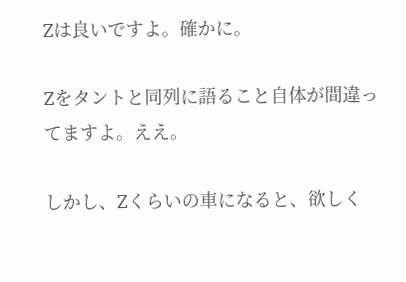Zは良いですよ。確かに。

Zをタントと同列に語ること自体が間違ってますよ。ええ。

しかし、Zくらいの車になると、欲しく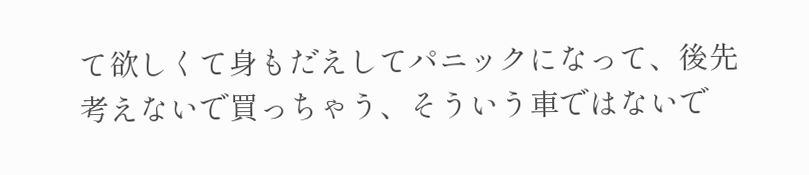て欲しくて身もだえしてパニックになって、後先考えないで買っちゃう、そういう車ではないで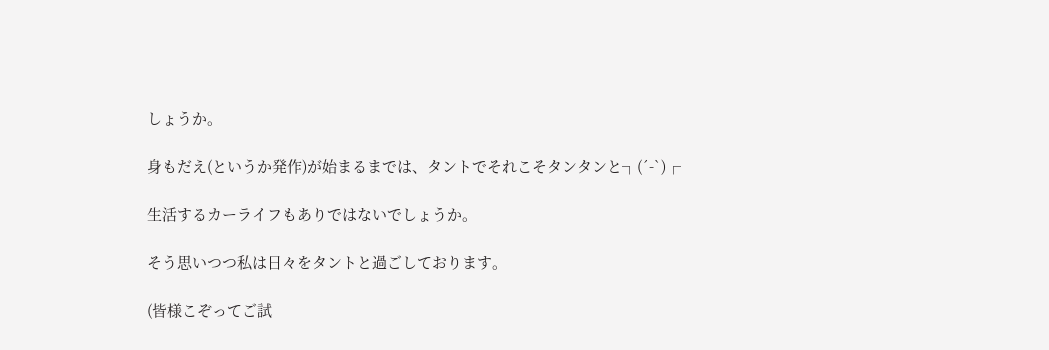しょうか。

身もだえ(というか発作)が始まるまでは、タントでそれこそタンタンと┐(´-`)┌

生活するカーライフもありではないでしょうか。

そう思いつつ私は日々をタントと過ごしております。

(皆様こぞってご試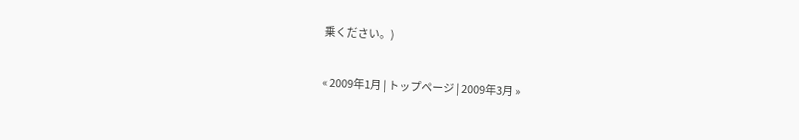乗ください。)

« 2009年1月 | トップページ | 2009年3月 »